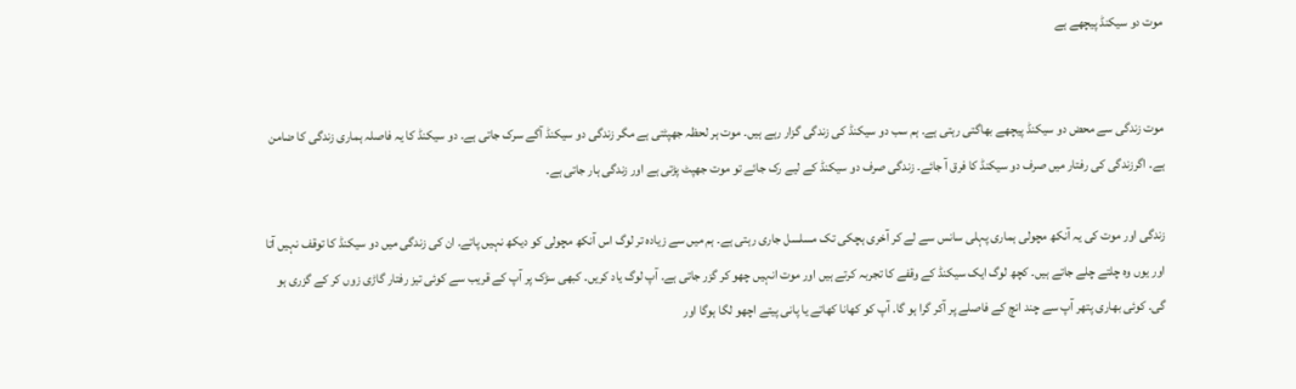موت دو سیکنڈ پیچھے ہے


موت زندگی سے محض دو سیکنڈ پیچھے بھاگتی رہتی ہے۔ ہم سب دو سیکنڈ کی زندگی گزار رہے ہیں۔ موت ہر لحظہ جھپٹتی ہے مگر زندگی دو سیکنڈ آگے سرک جاتی ہے۔ دو سیکنڈ کا یہ فاصلہ ہماری زندگی کا ضامن ہے۔ اگرزندگی کی رفتار میں صرف دو سیکنڈ کا فرق آ جائے۔ زندگی صرف دو سیکنڈ کے لیے رک جائے تو موت جھپٹ پڑتی ہے اور زندگی ہار جاتی ہے۔

زندگی اور موت کی یہ آنکھ مچولی ہماری پہلی سانس سے لے کر آخری ہچکی تک مسلسل جاری رہتی ہے۔ ہم میں سے زیادہ تر لوگ اس آنکھ مچولی کو دیکھ نہیں پاتے۔ ان کی زندگی میں دو سیکنڈ کا توقف نہیں آتا اور یوں وہ چلتے چلے جاتے ہیں۔ کچھ لوگ ایک سیکنڈ کے وقفے کا تجربہ کرتے ہیں اور موت انہیں چھو کر گزر جاتی ہے۔ آپ لوگ یاد کریں۔ کبھی سڑک پر آپ کے قریب سے کوئی تیز رفتار گاڑی زوں کر کے گزری ہو گی۔ کوئی بھاری پتھر آپ سے چند انچ کے فاصلے پر آکر گرا ہو گا۔ آپ کو کھانا کھاتے یا پانی پیتے اچھو لگا ہوگا اور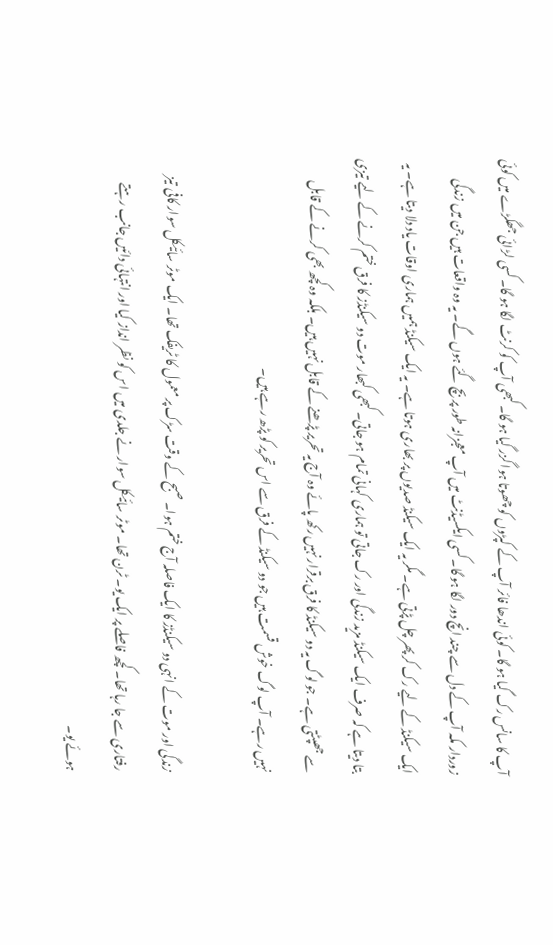آپ کا سانس رک گیا ہو گا۔ کوئی اندھا فائر آپ کے کپڑوں کو چھوتا ہوا گزر گیا ہو گا۔ کبھی آپ کو کرنٹ لگا ہو گا۔ کسی لڑائی جھگڑے میں کوئی زوردار مکہ آپ کے دل سے چند انچ دور لگا ہو گا۔ کسی ایکسیڈنٹ میں آپ معجزانہ طور پر بچ گئے ہوں گے۔ یہ وہ واقعات ہیں جن میں زندگی ایک سیکنڈ کے لیے رک کر پھر چل پڑتی ہے۔ مگر یہ ایک سیکنڈ صدیوں پر بھاری ہوتا ہے۔ یہ ایک سیکنڈ ہمیں ہماری اوقات یاد دلا دیتا ہے۔ یہ بتا دیتا ہے کہ صرف ایک سیکنڈ مزید زندگی اور رک جاتی تو ہماری کہانی تمام ہو جاتی۔ کبھی کبھار موت دو سیکنڈز کا فرق ختم کرنے کے لیے تیزی سے جھپٹتی ہے۔ جو لوگ یہ دو سیکنڈ کا فرق برقرار نہیں رکھ پائے وہ آج یہ تحریر پڑھنے کے قابل نہیں ہیں۔ بلکہ وہ کچھ بھی کرنے کے قابل نہیں رہے۔ آپ لوگ خوش قسمت ہیں جو دو سیکنڈ کے فرق سے اس تحریر کو پڑھ رہے ہیں۔

زندگی اور موت کے انہی دو سیکنڈز کا ایک فاصلہ آج ختم ہوا۔ صبح کے وقت سڑک پر معمول کا ٹریفک تھا۔ ایک موٹر سائیکل سوار کافی تیز رفتاری سے جا رہا تھا۔ کچھ فاصلے پر ایک یو۔ ٹرن تھا۔ موٹر سائیکل سوار نے جلدی میں اس کو نظر انداز کیا اور انتہائی دائیں جانب رہتے ہوئے یو۔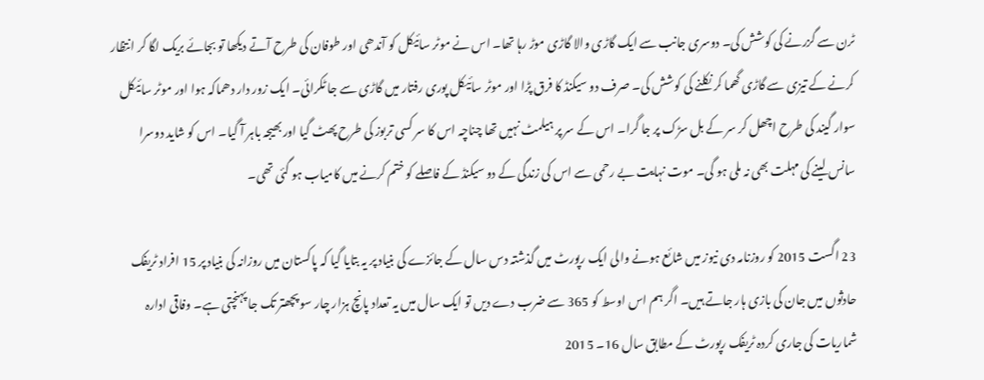ٹرن سے گزرنے کی کوشش کی۔ دوسری جانب سے ایک گاڑی والا گاڑی موڑ رہا تھا۔ اس نے موٹر سائیکل کو آندھی اور طوفان کی طرح آتے دیکھا تو بجائے بریک لگا کر انتظار کرنے کے تیزی سے گاڑی گھما کر نکلنے کی کوشش کی۔ صرف دو سیکنڈ کا فرق پڑا اور موٹر سائیکل پوری رفتار میں گاڑی سے جا ٹکرائی۔ ایک زور دار دھماکہ ہوا اور موٹر سائیکل سوار گیند کی طرح اچھل کر سر کے بل سڑک پر جا گرا۔ اس کے سر پر ہیلمٹ نہیں تھا چناچہ اس کا سر کسی تربوز کی طرح پھٹ گیا اور بھیجہ باہر آ گیا۔ اس کو شاید دوسرا سانس لینے کی مہلت بھی نہ ملی ہو گی۔ موت نہایت بے رحمی سے اس کی زندگی کے دو سیکنڈ کے فاصلے کو ختم کرنے میں کامیاب ہو گئی تھی۔

23 اگست 2015 کو روزنامہ دی نیوز میں شائع ہونے والی ایک رپورٹ میں گذشتہ دس سال کے جائزے کی بنیاد پر یہ بتایا گیا کہ پاکستان میں روزانہ کی بنیاد پر 15 افراد ٹریفک حادثوں میں جان کی بازی ہار جاتے ہیں۔ اگر ہم اس اوسط کو 365 سے ضرب دے دیں تو ایک سال میں یہ تعداد پانچ ہزار چار سو پچھتر تک جا پہنچتی ہے۔ وفاقی ادارہ شماریات کی جاری کردہ ٹریفک رپورٹ کے مطابق سال 16۔ 2015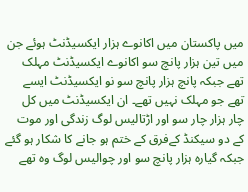میں پاکستان میں اکانوے ہزار ایکسیڈنٹ ہوئے جن میں تین ہزار پانچ سو اکانوے ایکسیڈنٹ مہلک تھے جبکہ پانچ ہزار پانچ سو نو ایکسیڈنٹ ایسے تھے جو مہلک نہیں تھے۔ ان ایکسیڈنٹ میں کل چار ہزار چار سو اور اڑتالیس لوگ زندگی اور موت کے دو سیکنڈ کےفرق کے ختم ہو جانے کا شکار ہو گئے جبکہ گیارہ ہزار پانچ سو اور چوالیس لوگ وہ تھے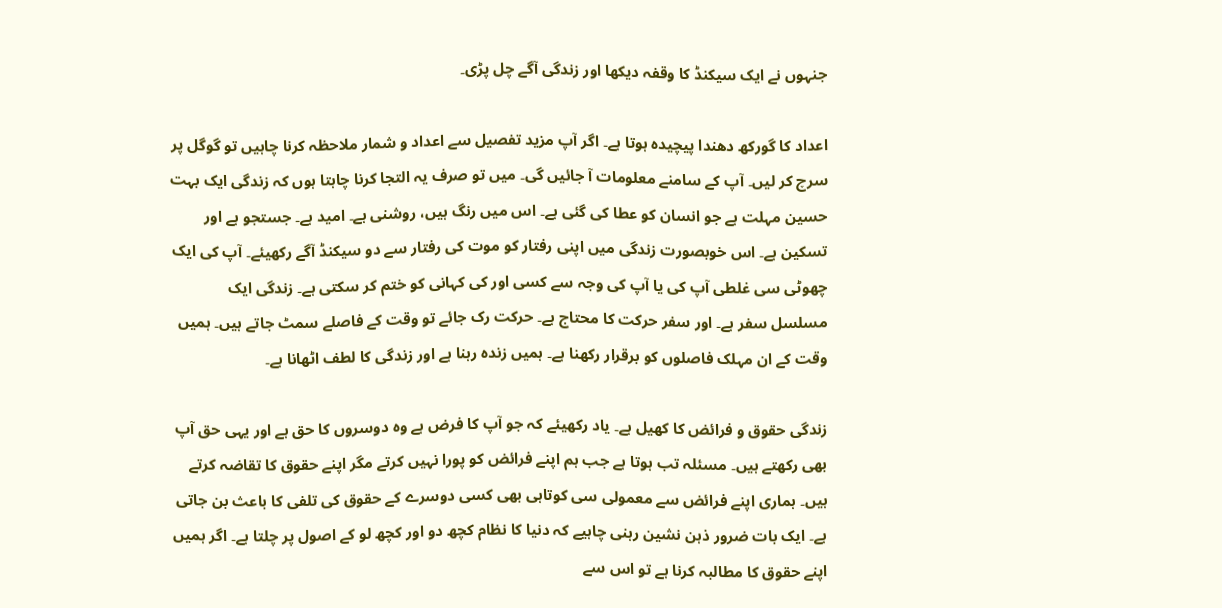جنہوں نے ایک سیکنڈ کا وقفہ دیکھا اور زندگی آگے چل پڑی۔

اعداد کا گورکھ دھندا پیچیدہ ہوتا ہے۔ اگر آپ مزید تفصیل سے اعداد و شمار ملاحظہ کرنا چاہیں تو گوگل پر سرچ کر لیں۔ آپ کے سامنے معلومات آ جائیں گی۔ میں تو صرف یہ التجا کرنا چاہتا ہوں کہ زندگی ایک بہت حسین مہلت ہے جو انسان کو عطا کی گئی ہے۔ اس میں رنگ ہیں، روشنی ہے۔ امید ہے۔ جستجو ہے اور تسکین ہے۔ اس خوبصورت زندگی میں اپنی رفتار کو موت کی رفتار سے دو سیکنڈ آگے رکھیئے۔ آپ کی ایک چھوٹی سی غلطی آپ کی یا آپ کی وجہ سے کسی اور کی کہانی کو ختم کر سکتی ہے۔ زندگی ایک مسلسل سفر ہے۔ اور سفر حرکت کا محتاج ہے۔ حرکت رک جائے تو وقت کے فاصلے سمٹ جاتے ہیں۔ ہمیں وقت کے ان مہلک فاصلوں کو برقرار رکھنا ہے۔ ہمیں زندہ رہنا ہے اور زندگی کا لطف اٹھانا ہے۔

زندگی حقوق و فرائض کا کھیل ہے۔ یاد رکھیئے کہ جو آپ کا فرض ہے وہ دوسروں کا حق ہے اور یہی حق آپ بھی رکھتے ہیں۔ مسئلہ تب ہوتا ہے جب ہم اپنے فرائض کو پورا نہیں کرتے مگر اپنے حقوق کا تقاضہ کرتے ہیں۔ ہماری اپنے فرائض سے معمولی سی کوتاہی بھی کسی دوسرے کے حقوق کی تلفی کا باعث بن جاتی ہے۔ ایک بات ضرور ذہن نشین رہنی چاہیے کہ دنیا کا نظام کچھ دو اور کچھ لو کے اصول پر چلتا ہے۔ اگر ہمیں اپنے حقوق کا مطالبہ کرنا ہے تو اس سے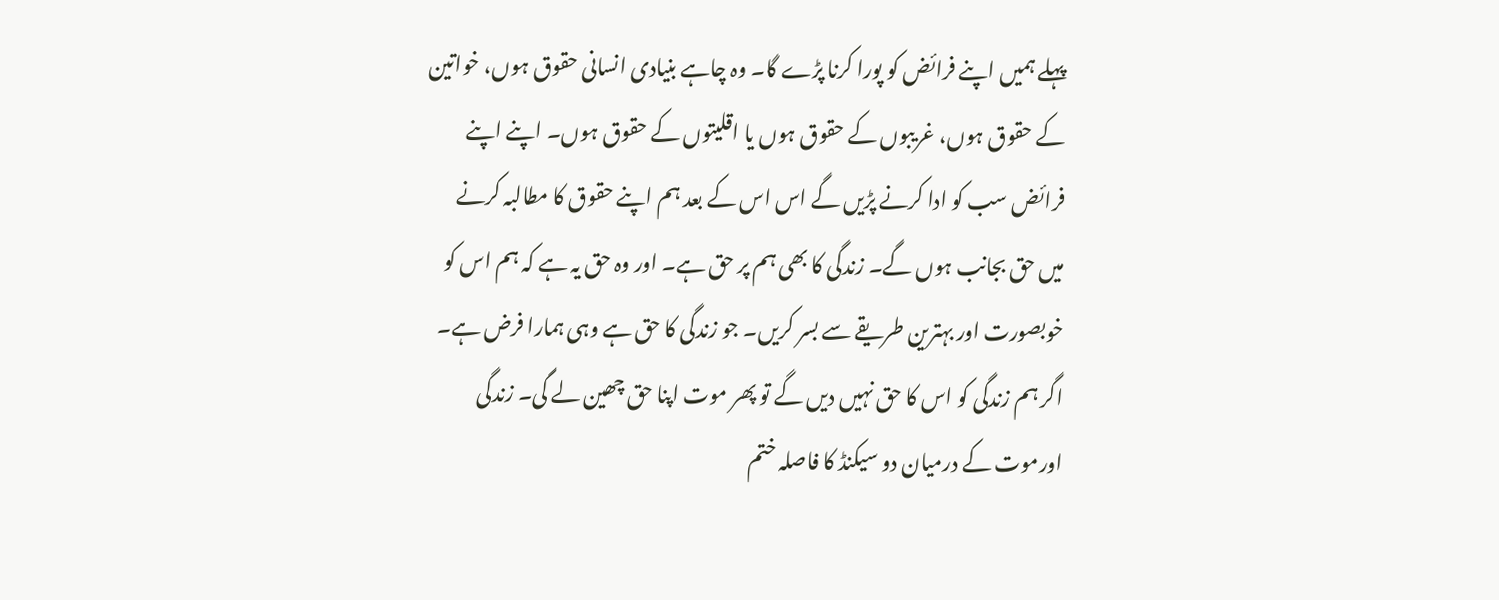پہلے ہمیں اپنے فرائض کو پورا کرنا پڑے گا۔ وہ چاہے بنیادی انسانی حقوق ہوں، خواتین کے حقوق ہوں، غریبوں کے حقوق ہوں یا اقلیتوں کے حقوق ہوں۔ اپنے اپنے فرائض سب کو ادا کرنے پڑیں گے اس اس کے بعد ہم اپنے حقوق کا مطالبہ کرنے میں حق بجانب ہوں گے۔ زندگی کا بھی ہم پر حق ہے۔ اور وہ حق یہ ہے کہ ہم اس کو خوبصورت اور بہترین طریقے سے بسر کریں۔ جو زندگی کا حق ہے وہی ہمارا فرض ہے۔ اگر ہم زندگی کو اس کا حق نہیں دیں گے تو پھر موت اپنا حق چھین لے گی۔ زندگی اورموت کے درمیان دو سیکنڈ کا فاصلہ ختم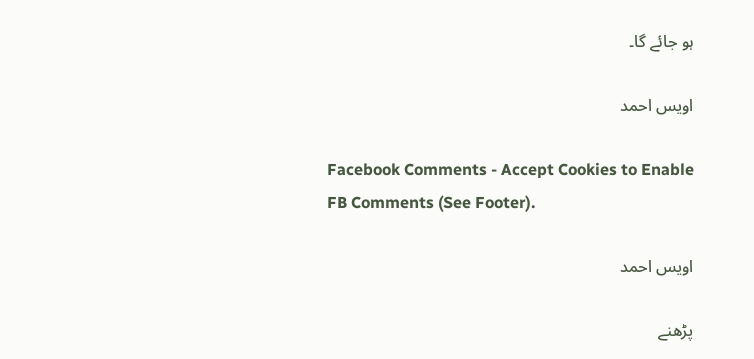ہو جائے گا۔

اویس احمد

Facebook Comments - Accept Cookies to Enable FB Comments (See Footer).

اویس احمد

پڑھنے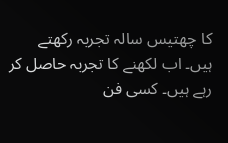کا چھتیس سالہ تجربہ رکھتے ہیں۔ اب لکھنے کا تجربہ حاصل کر رہے ہیں۔ کسی فن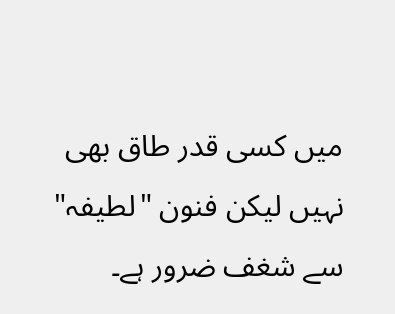میں کسی قدر طاق بھی نہیں لیکن فنون "لطیفہ" سے شغف ضرور ہے۔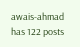awais-ahmad has 122 posts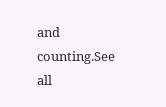and counting.See all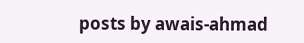posts by awais-ahmad